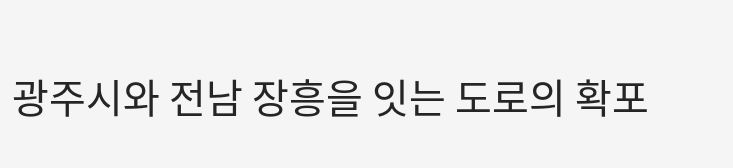광주시와 전남 장흥을 잇는 도로의 확포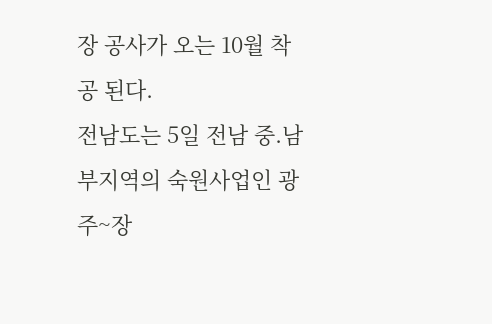장 공사가 오는 10월 착공 된다.
전남도는 5일 전남 중.남부지역의 숙원사업인 광주~장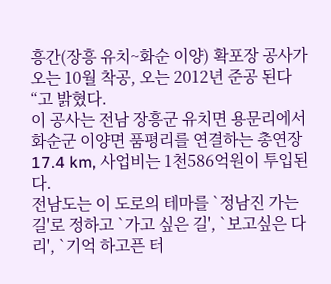흥간(장흥 유치~화순 이양) 확포장 공사가 오는 10월 착공, 오는 2012년 준공 된다“고 밝혔다.
이 공사는 전남 장흥군 유치면 용문리에서 화순군 이양면 품평리를 연결하는 총연장 17.4 km, 사업비는 1천586억원이 투입된다.
전남도는 이 도로의 테마를 `정남진 가는 길'로 정하고 `가고 싶은 길', `보고싶은 다리', `기억 하고픈 터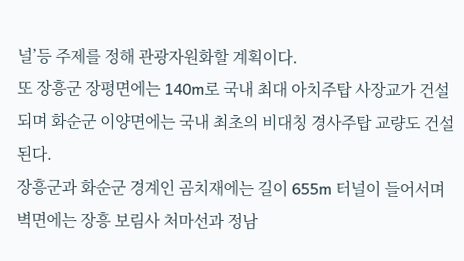널’등 주제를 정해 관광자원화할 계획이다.
또 장흥군 장평면에는 140m로 국내 최대 아치주탑 사장교가 건설되며 화순군 이양면에는 국내 최초의 비대칭 경사주탑 교량도 건설된다.
장흥군과 화순군 경계인 곰치재에는 길이 655m 터널이 들어서며 벽면에는 장흥 보림사 처마선과 정남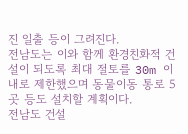진 일출 등이 그려진다.
전남도는 이와 함께 환경친화적 건설이 되도록 최대 절토를 30m 이내로 제한했으며 동물이동 통로 5곳 등도 설치할 계획이다.
전남도 건설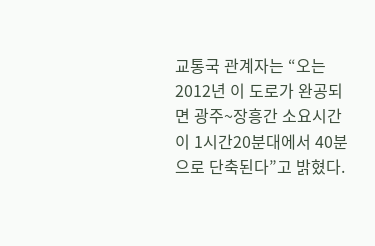교통국 관계자는 “오는 2012년 이 도로가 완공되면 광주~장흥간 소요시간이 1시간20분대에서 40분으로 단축된다”고 밝혔다.